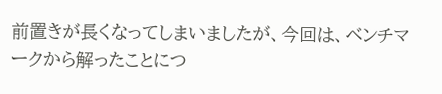前置きが長くなってしまいましたが、今回は、ベンチマークから解ったことにつ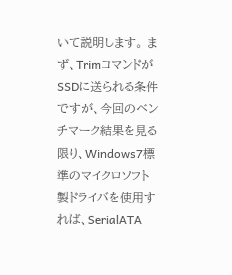いて説明します。 まず、TrimコマンドがSSDに送られる条件ですが、今回のベンチマーク結果を見る限り、Windows7標準のマイクロソフト製ドライバを使用すれば、SerialATA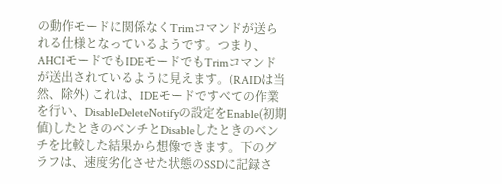の動作モードに関係なくTrimコマンドが送られる仕様となっているようです。つまり、AHCIモードでもIDEモードでもTrimコマンドが送出されているように見えます。(RAIDは当然、除外) これは、IDEモードですべての作業を行い、DisableDeleteNotifyの設定をEnable(初期値)したときのベンチとDisableしたときのベンチを比較した結果から想像できます。下のグラフは、速度劣化させた状態のSSDに記録さ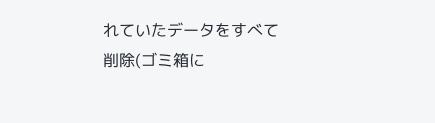れていたデータをすべて削除(ゴミ箱に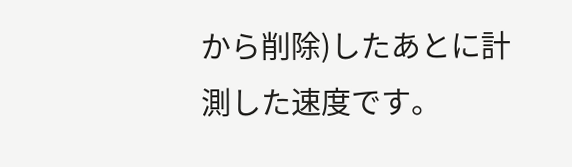から削除)したあとに計測した速度です。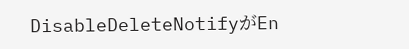DisableDeleteNotifyがEn